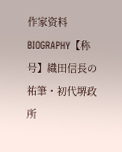作家资料
BIOGRAPHY【称号】織田信長の祐筆・初代堺政所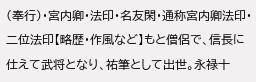(奉行)・宮内卿・法印・名友閑・通称宮内卿法印・二位法印【略歴・作風など】もと僧侶で、信長に仕えて武将となり、祐筆として出世。永禄十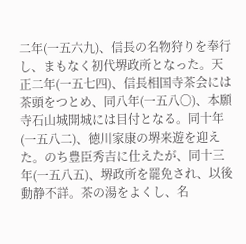二年(一五六九)、信長の名物狩りを奉行し、まもなく初代堺政所となった。天正二年(一五七四)、信長相国寺茶会には茶頭をつとめ、同八年(一五八〇)、本願寺石山城開城には目付となる。同十年(一五八二)、徳川家康の堺来遊を迎えた。のち豊臣秀吉に仕えたが、同十三年(一五八五)、堺政所を罷免され、以後動静不詳。茶の湯をよくし、名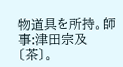物道具を所持。師事:津田宗及〔茶〕。